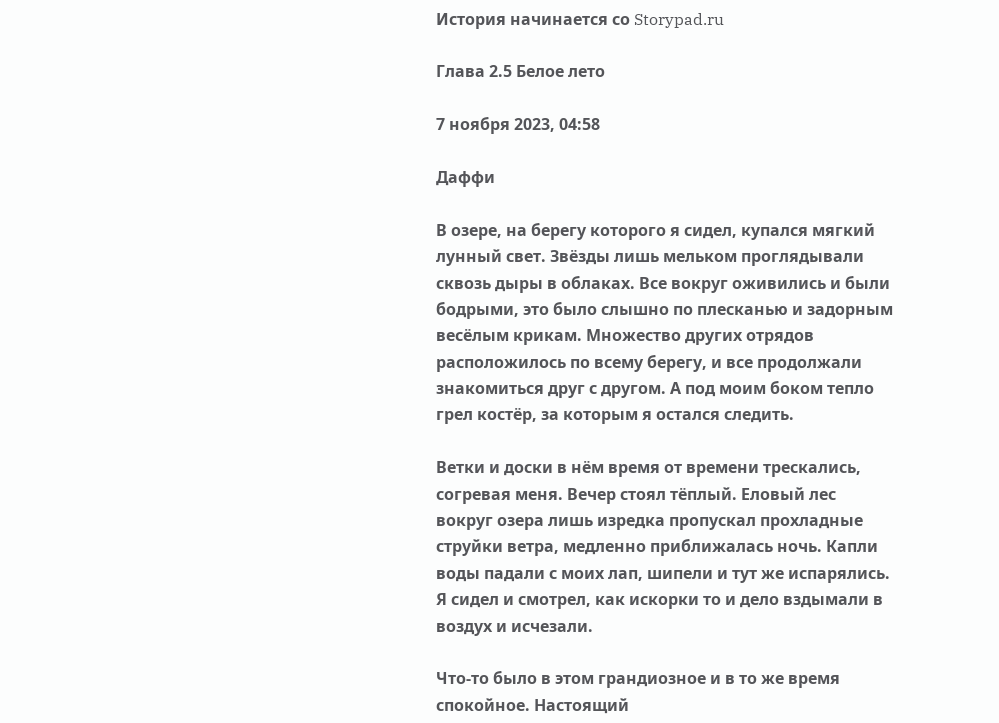История начинается со Storypad.ru

Глава 2.5 Белое лето

7 ноября 2023, 04:58

Даффи

В озере, на берегу которого я сидел, купался мягкий лунный свет. Звёзды лишь мельком проглядывали сквозь дыры в облаках. Все вокруг оживились и были бодрыми, это было слышно по плесканью и задорным весёлым крикам. Множество других отрядов расположилось по всему берегу, и все продолжали знакомиться друг с другом. А под моим боком тепло грел костёр, за которым я остался следить.

Ветки и доски в нём время от времени трескались, согревая меня. Вечер стоял тёплый. Еловый лес вокруг озера лишь изредка пропускал прохладные струйки ветра, медленно приближалась ночь. Капли воды падали с моих лап, шипели и тут же испарялись. Я сидел и смотрел, как искорки то и дело вздымали в воздух и исчезали.

Что-то было в этом грандиозное и в то же время спокойное. Настоящий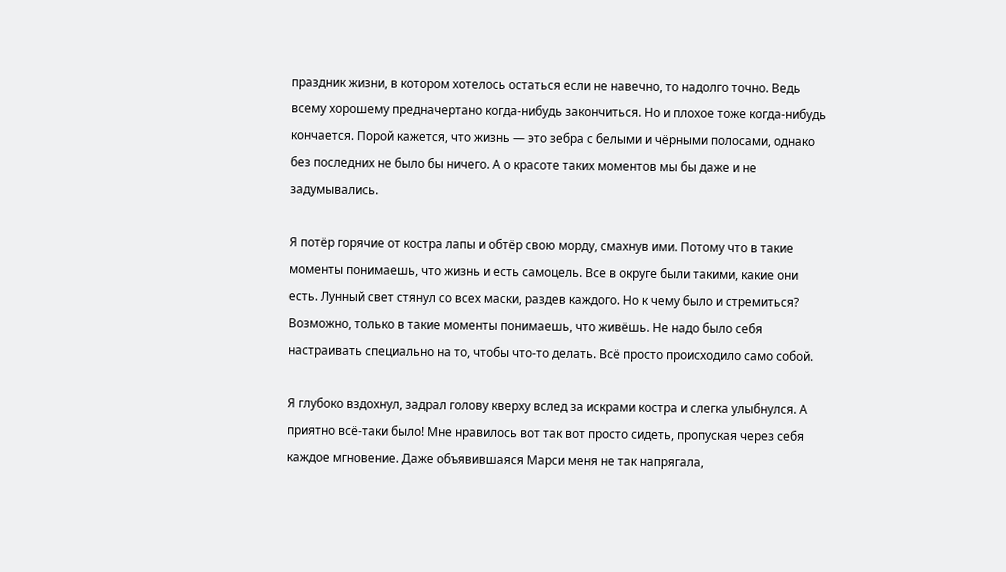праздник жизни, в котором хотелось остаться если не навечно, то надолго точно. Ведь всему хорошему предначертано когда-нибудь закончиться. Но и плохое тоже когда-нибудь кончается. Порой кажется, что жизнь — это зебра с белыми и чёрными полосами, однако без последних не было бы ничего. А о красоте таких моментов мы бы даже и не задумывались.

Я потёр горячие от костра лапы и обтёр свою морду, смахнув ими. Потому что в такие моменты понимаешь, что жизнь и есть самоцель. Все в округе были такими, какие они есть. Лунный свет стянул со всех маски, раздев каждого. Но к чему было и стремиться? Возможно, только в такие моменты понимаешь, что живёшь. Не надо было себя настраивать специально на то, чтобы что-то делать. Всё просто происходило само собой.

Я глубоко вздохнул, задрал голову кверху вслед за искрами костра и слегка улыбнулся. А приятно всё-таки было! Мне нравилось вот так вот просто сидеть, пропуская через себя каждое мгновение. Даже объявившаяся Марси меня не так напрягала,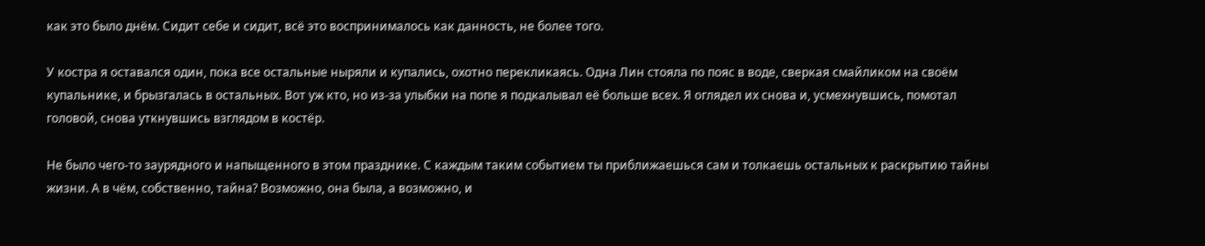как это было днём. Сидит себе и сидит, всё это воспринималось как данность, не более того.

У костра я оставался один, пока все остальные ныряли и купались, охотно перекликаясь. Одна Лин стояла по пояс в воде, сверкая смайликом на своём купальнике, и брызгалась в остальных. Вот уж кто, но из-за улыбки на попе я подкалывал её больше всех. Я оглядел их снова и, усмехнувшись, помотал головой, снова уткнувшись взглядом в костёр.

Не было чего-то заурядного и напыщенного в этом празднике. С каждым таким событием ты приближаешься сам и толкаешь остальных к раскрытию тайны жизни. А в чём, собственно, тайна? Возможно, она была, а возможно, и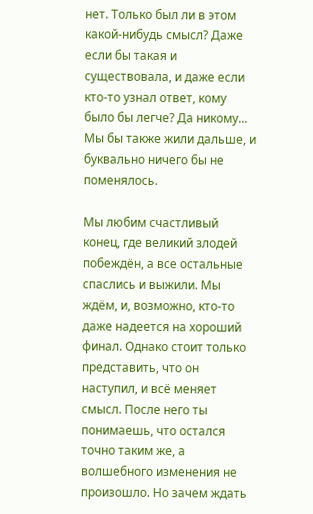нет. Только был ли в этом какой-нибудь смысл? Даже если бы такая и существовала, и даже если кто-то узнал ответ, кому было бы легче? Да никому... Мы бы также жили дальше, и буквально ничего бы не поменялось.

Мы любим счастливый конец, где великий злодей побеждён, а все остальные спаслись и выжили. Мы ждём, и, возможно, кто-то даже надеется на хороший финал. Однако стоит только представить, что он наступил, и всё меняет смысл. После него ты понимаешь, что остался точно таким же, а волшебного изменения не произошло. Но зачем ждать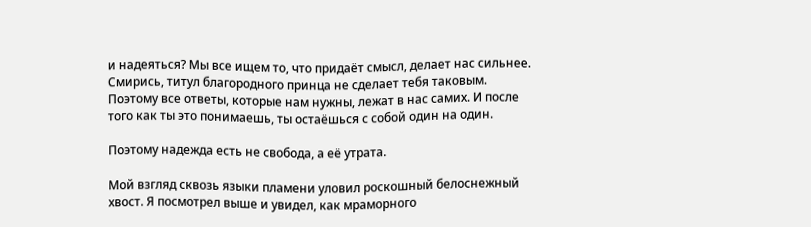и надеяться? Мы все ищем то, что придаёт смысл, делает нас сильнее. Смирись, титул благородного принца не сделает тебя таковым. Поэтому все ответы, которые нам нужны, лежат в нас самих. И после того как ты это понимаешь, ты остаёшься с собой один на один.

Поэтому надежда есть не свобода, а её утрата.

Мой взгляд сквозь языки пламени уловил роскошный белоснежный хвост. Я посмотрел выше и увидел, как мраморного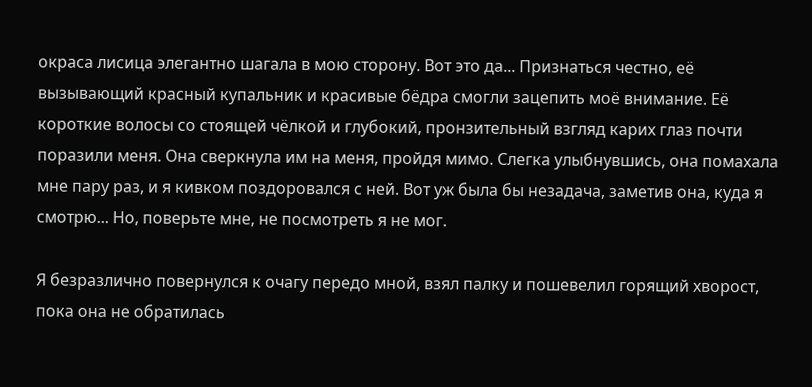окраса лисица элегантно шагала в мою сторону. Вот это да... Признаться честно, её вызывающий красный купальник и красивые бёдра смогли зацепить моё внимание. Её короткие волосы со стоящей чёлкой и глубокий, пронзительный взгляд карих глаз почти поразили меня. Она сверкнула им на меня, пройдя мимо. Слегка улыбнувшись, она помахала мне пару раз, и я кивком поздоровался с ней. Вот уж была бы незадача, заметив она, куда я смотрю... Но, поверьте мне, не посмотреть я не мог.

Я безразлично повернулся к очагу передо мной, взял палку и пошевелил горящий хворост, пока она не обратилась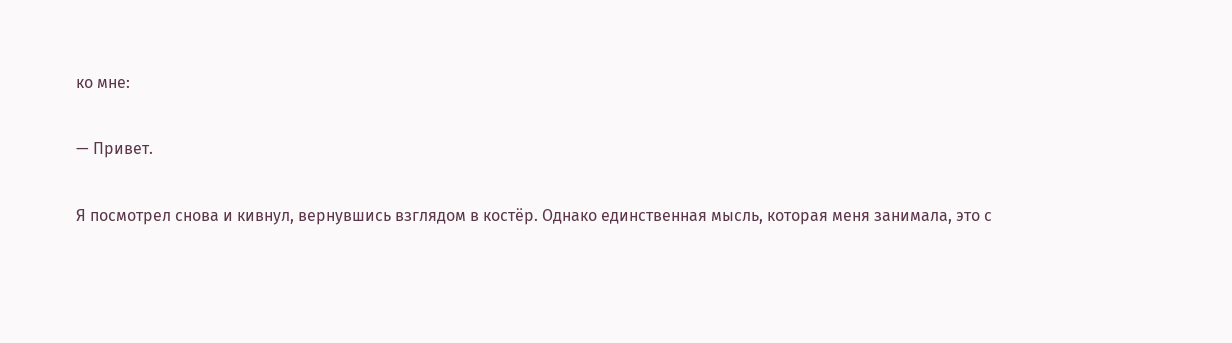ко мне:

— Привет.

Я посмотрел снова и кивнул, вернувшись взглядом в костёр. Однако единственная мысль, которая меня занимала, это с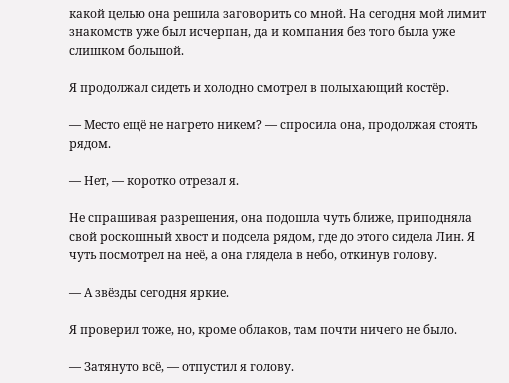какой целью она решила заговорить со мной. На сегодня мой лимит знакомств уже был исчерпан, да и компания без того была уже слишком большой.

Я продолжал сидеть и холодно смотрел в полыхающий костёр.

— Место ещё не нагрето никем? — спросила она, продолжая стоять рядом.

— Нет, — коротко отрезал я.

Не спрашивая разрешения, она подошла чуть ближе, приподняла свой роскошный хвост и подсела рядом, где до этого сидела Лин. Я чуть посмотрел на неё, а она глядела в небо, откинув голову.

— А звёзды сегодня яркие.

Я проверил тоже, но, кроме облаков, там почти ничего не было.

— Затянуто всё, — отпустил я голову.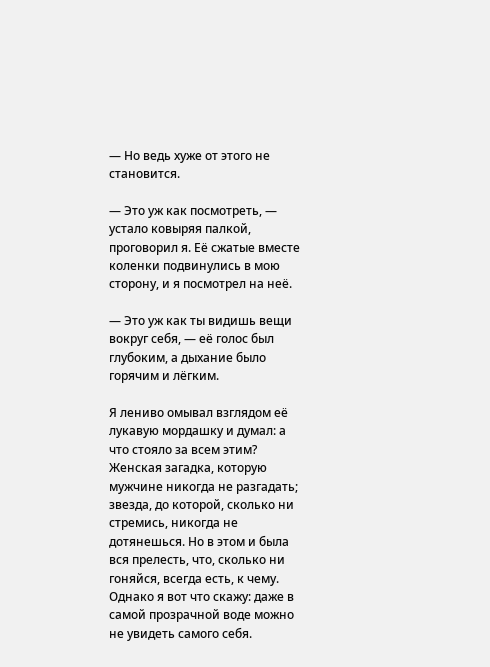— Но ведь хуже от этого не становится.

— Это уж как посмотреть, — устало ковыряя палкой, проговорил я. Её сжатые вместе коленки подвинулись в мою сторону, и я посмотрел на неё.

— Это уж как ты видишь вещи вокруг себя, — её голос был глубоким, а дыхание было горячим и лёгким.

Я лениво омывал взглядом её лукавую мордашку и думал: а что стояло за всем этим? Женская загадка, которую мужчине никогда не разгадать; звезда, до которой, сколько ни стремись, никогда не дотянешься. Но в этом и была вся прелесть, что, сколько ни гоняйся, всегда есть, к чему. Однако я вот что скажу: даже в самой прозрачной воде можно не увидеть самого себя.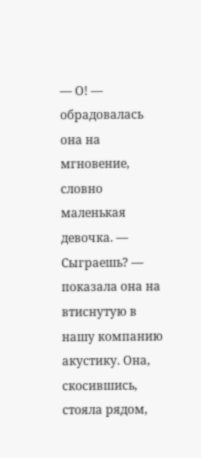— О! — обрадовалась она на мгновение, словно маленькая девочка. — Сыграешь? — показала она на втиснутую в нашу компанию акустику. Она, скосившись, стояла рядом,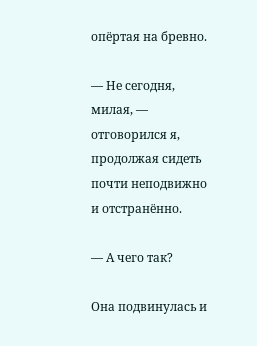опёртая на бревно.

— Не сегодня, милая, — отговорился я, продолжая сидеть почти неподвижно и отстранённо.

— А чего так?

Она подвинулась и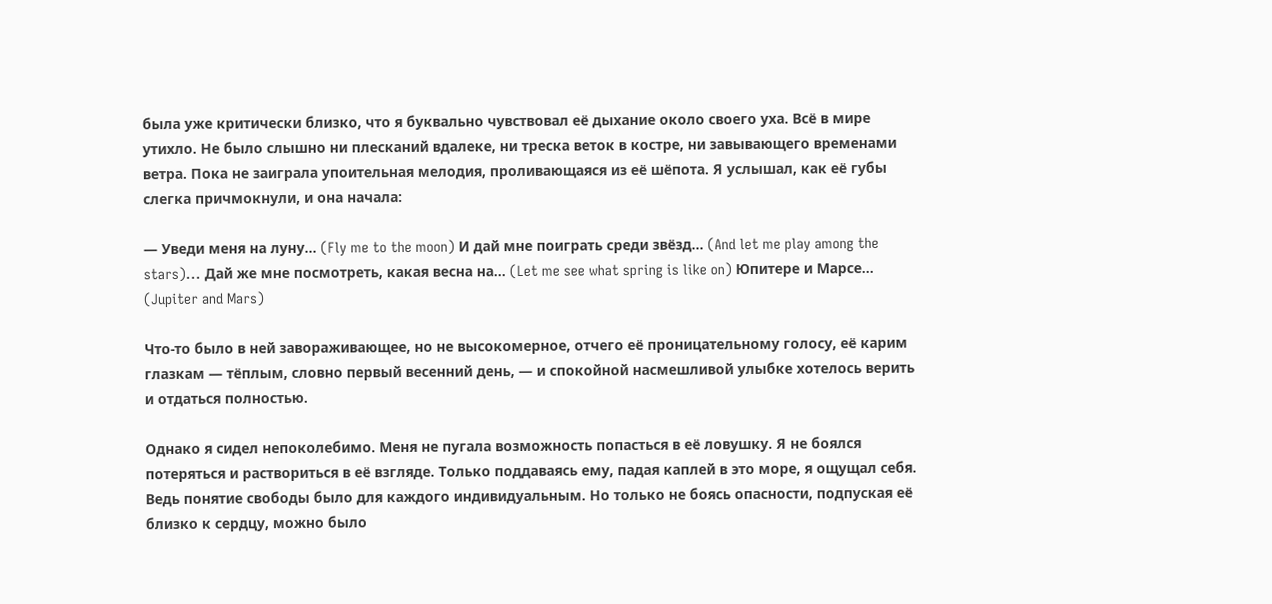была уже критически близко, что я буквально чувствовал её дыхание около своего уха. Всё в мире утихло. Не было слышно ни плесканий вдалеке, ни треска веток в костре, ни завывающего временами ветра. Пока не заиграла упоительная мелодия, проливающаяся из её шёпота. Я услышал, как её губы слегка причмокнули, и она начала:

— Уведи меня на луну... (Fly me to the moon) И дай мне поиграть среди звёзд... (And let me play among the stars)... Дай же мне посмотреть, какая весна на... (Let me see what spring is like on) Юпитере и Марсе... (Jupiter and Mars)

Что-то было в ней завораживающее, но не высокомерное, отчего её проницательному голосу, её карим глазкам — тёплым, словно первый весенний день, — и спокойной насмешливой улыбке хотелось верить и отдаться полностью.

Однако я сидел непоколебимо. Меня не пугала возможность попасться в её ловушку. Я не боялся потеряться и раствориться в её взгляде. Только поддаваясь ему, падая каплей в это море, я ощущал себя. Ведь понятие свободы было для каждого индивидуальным. Но только не боясь опасности, подпуская её близко к сердцу, можно было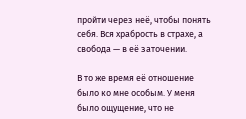пройти через неё, чтобы понять себя. Вся храбрость в страхе, а свобода — в её заточении.

В то же время её отношение было ко мне особым. У меня было ощущение, что не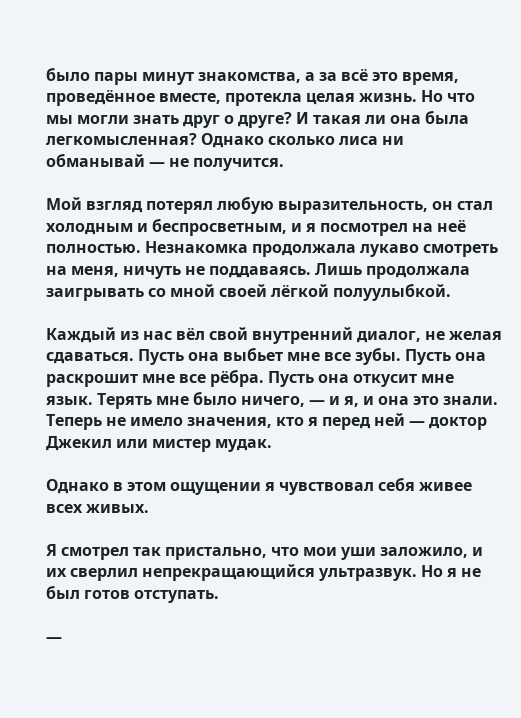было пары минут знакомства, а за всё это время, проведённое вместе, протекла целая жизнь. Но что мы могли знать друг о друге? И такая ли она была легкомысленная? Однако сколько лиса ни обманывай — не получится.

Мой взгляд потерял любую выразительность, он стал холодным и беспросветным, и я посмотрел на неё полностью. Незнакомка продолжала лукаво смотреть на меня, ничуть не поддаваясь. Лишь продолжала заигрывать со мной своей лёгкой полуулыбкой.

Каждый из нас вёл свой внутренний диалог, не желая сдаваться. Пусть она выбьет мне все зубы. Пусть она раскрошит мне все рёбра. Пусть она откусит мне язык. Терять мне было ничего, — и я, и она это знали. Теперь не имело значения, кто я перед ней — доктор Джекил или мистер мудак.

Однако в этом ощущении я чувствовал себя живее всех живых.

Я смотрел так пристально, что мои уши заложило, и их сверлил непрекращающийся ультразвук. Но я не был готов отступать.

—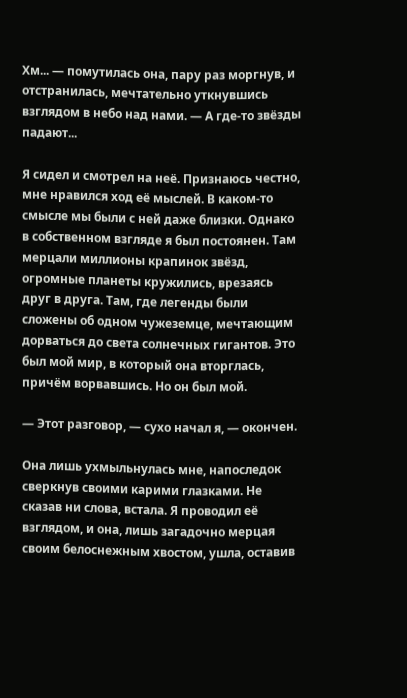Хм... — помутилась она, пару раз моргнув, и отстранилась, мечтательно уткнувшись взглядом в небо над нами. — А где-то звёзды падают...

Я сидел и смотрел на неё. Признаюсь честно, мне нравился ход её мыслей. В каком-то смысле мы были с ней даже близки. Однако в собственном взгляде я был постоянен. Там мерцали миллионы крапинок звёзд, огромные планеты кружились, врезаясь друг в друга. Там, где легенды были сложены об одном чужеземце, мечтающим дорваться до света солнечных гигантов. Это был мой мир, в который она вторглась, причём ворвавшись. Но он был мой.

— Этот разговор, — сухо начал я, — окончен.

Она лишь ухмыльнулась мне, напоследок сверкнув своими карими глазками. Не сказав ни слова, встала. Я проводил её взглядом, и она, лишь загадочно мерцая своим белоснежным хвостом, ушла, оставив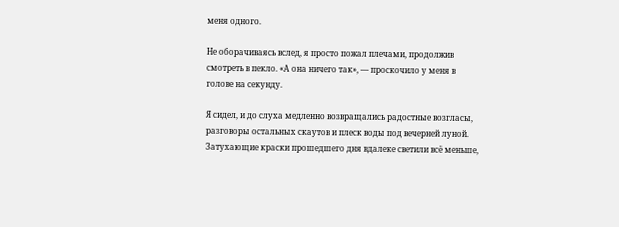меня одного.

Не оборачиваясь вслед, я просто пожал плечами, продолжив смотреть в пекло. «А она ничего так», — проскочило у меня в голове на секунду.

Я сидел, и до слуха медленно возвращались радостные возгласы, разговоры остальных скаутов и плеск воды под вечерней луной. Затухающие краски прошедшего дня вдалеке светили всё меньше,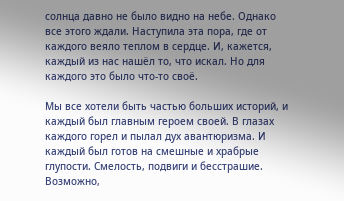солнца давно не было видно на небе. Однако все этого ждали. Наступила эта пора, где от каждого веяло теплом в сердце. И, кажется, каждый из нас нашёл то, что искал. Но для каждого это было что-то своё.

Мы все хотели быть частью больших историй, и каждый был главным героем своей. В глазах каждого горел и пылал дух авантюризма. И каждый был готов на смешные и храбрые глупости. Смелость, подвиги и бесстрашие. Возможно,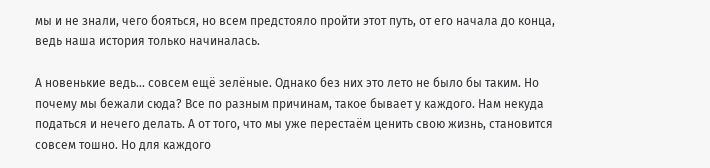мы и не знали, чего бояться, но всем предстояло пройти этот путь, от его начала до конца, ведь наша история только начиналась.

А новенькие ведь... совсем ещё зелёные. Однако без них это лето не было бы таким. Но почему мы бежали сюда? Все по разным причинам, такое бывает у каждого. Нам некуда податься и нечего делать. А от того, что мы уже перестаём ценить свою жизнь, становится совсем тошно. Но для каждого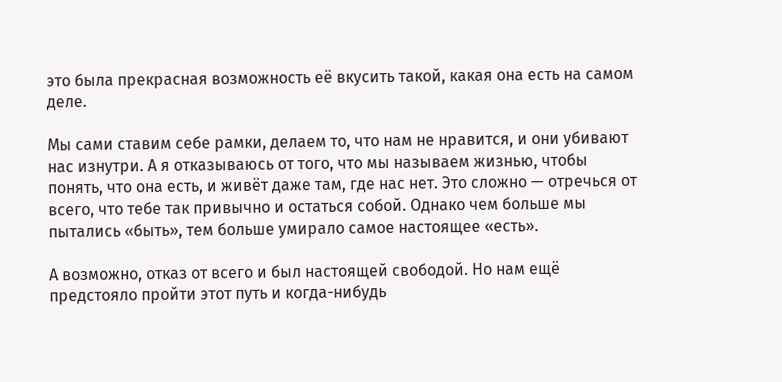это была прекрасная возможность её вкусить такой, какая она есть на самом деле.

Мы сами ставим себе рамки, делаем то, что нам не нравится, и они убивают нас изнутри. А я отказываюсь от того, что мы называем жизнью, чтобы понять, что она есть, и живёт даже там, где нас нет. Это сложно — отречься от всего, что тебе так привычно и остаться собой. Однако чем больше мы пытались «быть», тем больше умирало самое настоящее «есть».

А возможно, отказ от всего и был настоящей свободой. Но нам ещё предстояло пройти этот путь и когда-нибудь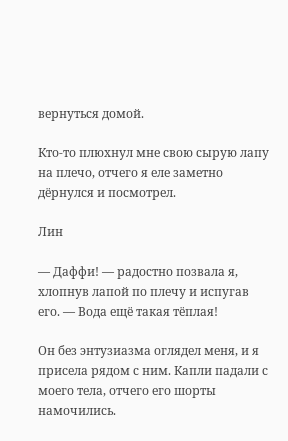вернуться домой.

Кто-то плюхнул мне свою сырую лапу на плечо, отчего я еле заметно дёрнулся и посмотрел.

Лин

— Даффи! — радостно позвала я, хлопнув лапой по плечу и испугав его. — Вода ещё такая тёплая!

Он без энтузиазма оглядел меня, и я присела рядом с ним. Капли падали с моего тела, отчего его шорты намочились.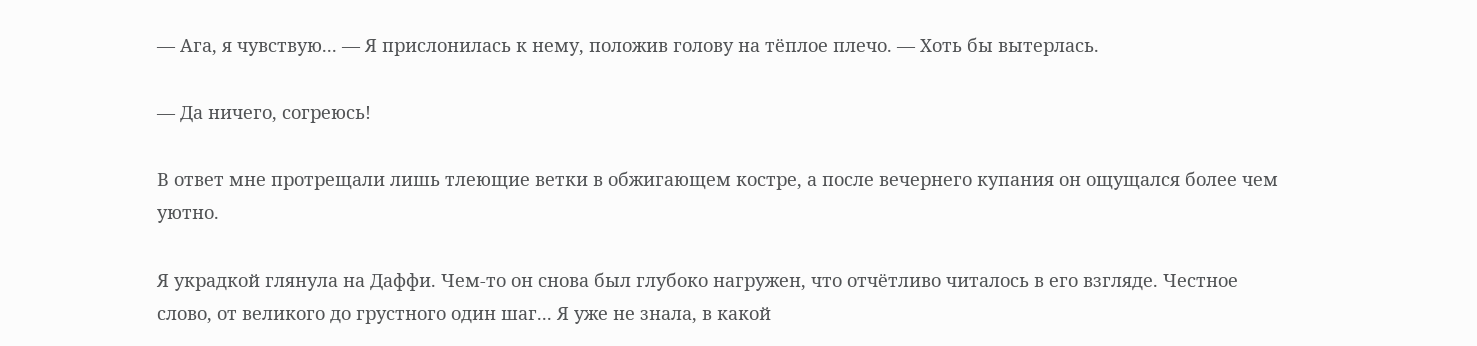— Ага, я чувствую... — Я прислонилась к нему, положив голову на тёплое плечо. — Хоть бы вытерлась.

— Да ничего, согреюсь!

В ответ мне протрещали лишь тлеющие ветки в обжигающем костре, а после вечернего купания он ощущался более чем уютно.

Я украдкой глянула на Даффи. Чем-то он снова был глубоко нагружен, что отчётливо читалось в его взгляде. Честное слово, от великого до грустного один шаг... Я уже не знала, в какой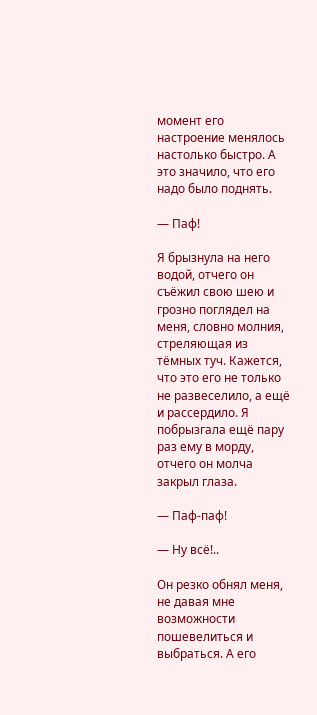момент его настроение менялось настолько быстро. А это значило, что его надо было поднять.

— Паф!

Я брызнула на него водой, отчего он съёжил свою шею и грозно поглядел на меня, словно молния, стреляющая из тёмных туч. Кажется, что это его не только не развеселило, а ещё и рассердило. Я побрызгала ещё пару раз ему в морду, отчего он молча закрыл глаза.

— Паф-паф!

— Ну всё!..

Он резко обнял меня, не давая мне возможности пошевелиться и выбраться. А его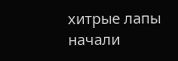хитрые лапы начали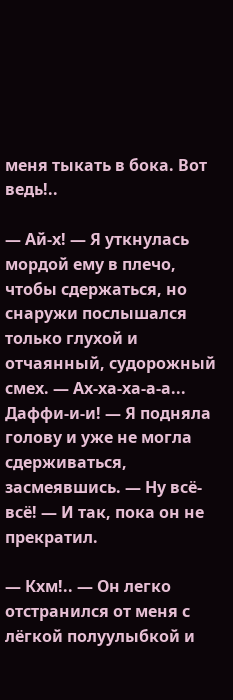меня тыкать в бока. Вот ведь!..

— Ай-х! — Я уткнулась мордой ему в плечо, чтобы сдержаться, но снаружи послышался только глухой и отчаянный, судорожный смех. — Ах-ха-ха-а-а... Даффи-и-и! — Я подняла голову и уже не могла сдерживаться, засмеявшись. — Ну всё-всё! — И так, пока он не прекратил.

— Кхм!.. — Он легко отстранился от меня с лёгкой полуулыбкой и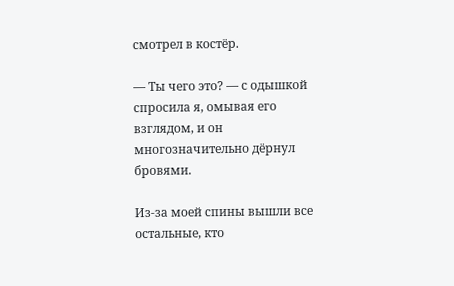смотрел в костёр.

— Ты чего это? — с одышкой спросила я, омывая его взглядом, и он многозначительно дёрнул бровями.

Из-за моей спины вышли все остальные, кто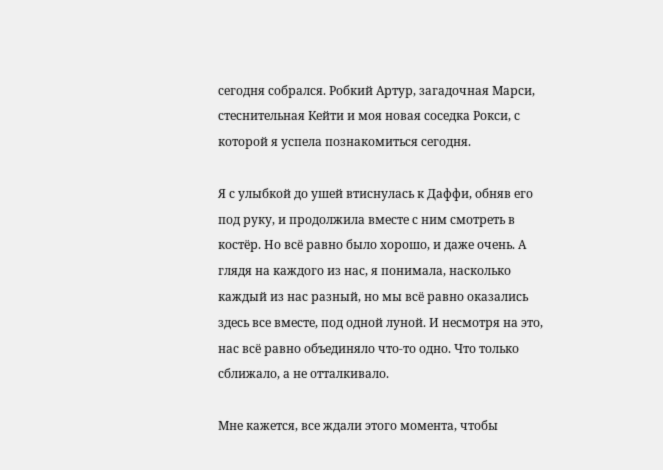сегодня собрался. Робкий Артур, загадочная Марси, стеснительная Кейти и моя новая соседка Рокси, с которой я успела познакомиться сегодня.

Я с улыбкой до ушей втиснулась к Даффи, обняв его под руку, и продолжила вместе с ним смотреть в костёр. Но всё равно было хорошо, и даже очень. А глядя на каждого из нас, я понимала, насколько каждый из нас разный, но мы всё равно оказались здесь все вместе, под одной луной. И несмотря на это, нас всё равно объединяло что-то одно. Что только сближало, а не отталкивало.

Мне кажется, все ждали этого момента, чтобы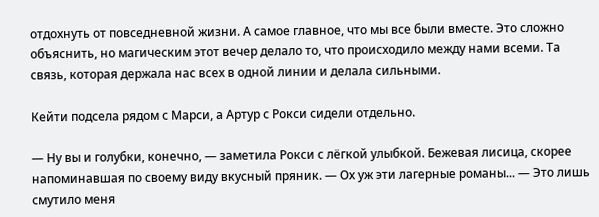отдохнуть от повседневной жизни. А самое главное, что мы все были вместе. Это сложно объяснить, но магическим этот вечер делало то, что происходило между нами всеми. Та связь, которая держала нас всех в одной линии и делала сильными.

Кейти подсела рядом с Марси, а Артур с Рокси сидели отдельно.

— Ну вы и голубки, конечно, — заметила Рокси с лёгкой улыбкой. Бежевая лисица, скорее напоминавшая по своему виду вкусный пряник. — Ох уж эти лагерные романы... — Это лишь смутило меня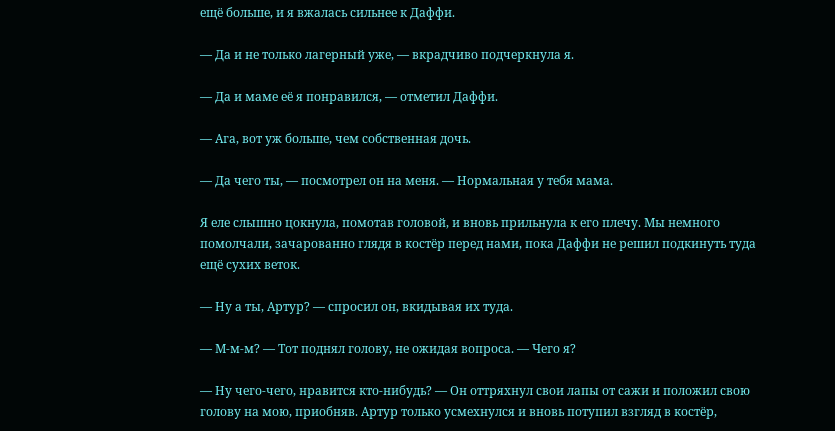ещё больше, и я вжалась сильнее к Даффи.

— Да и не только лагерный уже, — вкрадчиво подчеркнула я.

— Да и маме её я понравился, — отметил Даффи.

— Ага, вот уж больше, чем собственная дочь.

— Да чего ты, — посмотрел он на меня. — Нормальная у тебя мама.

Я еле слышно цокнула, помотав головой, и вновь прильнула к его плечу. Мы немного помолчали, зачарованно глядя в костёр перед нами, пока Даффи не решил подкинуть туда ещё сухих веток.

— Ну а ты, Артур? — спросил он, вкидывая их туда.

— М-м-м? — Тот поднял голову, не ожидая вопроса. — Чего я?

— Ну чего-чего, нравится кто-нибудь? — Он оттряхнул свои лапы от сажи и положил свою голову на мою, приобняв. Артур только усмехнулся и вновь потупил взгляд в костёр,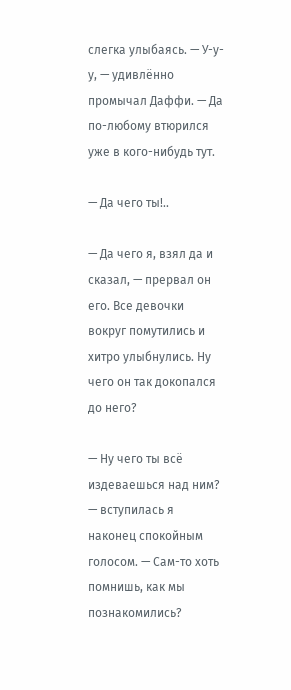слегка улыбаясь. — У-у-у, — удивлённо промычал Даффи. — Да по-любому втюрился уже в кого-нибудь тут.

— Да чего ты!..

— Да чего я, взял да и сказал, — прервал он его. Все девочки вокруг помутились и хитро улыбнулись. Ну чего он так докопался до него?

— Ну чего ты всё издеваешься над ним? — вступилась я наконец спокойным голосом. — Сам-то хоть помнишь, как мы познакомились?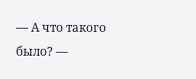— А что такого было? —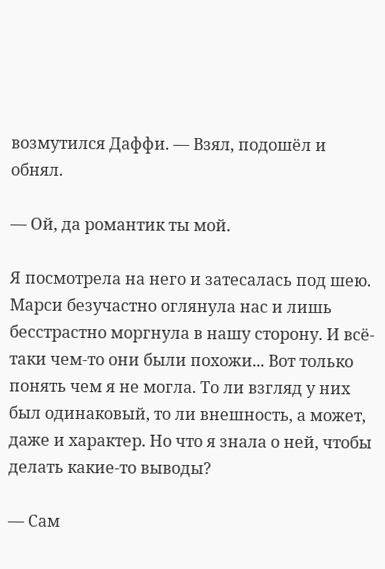возмутился Даффи. — Взял, подошёл и обнял.

— Ой, да романтик ты мой.

Я посмотрела на него и затесалась под шею. Марси безучастно оглянула нас и лишь бесстрастно моргнула в нашу сторону. И всё-таки чем-то они были похожи... Вот только понять чем я не могла. То ли взгляд у них был одинаковый, то ли внешность, а может, даже и характер. Но что я знала о ней, чтобы делать какие-то выводы?

— Сам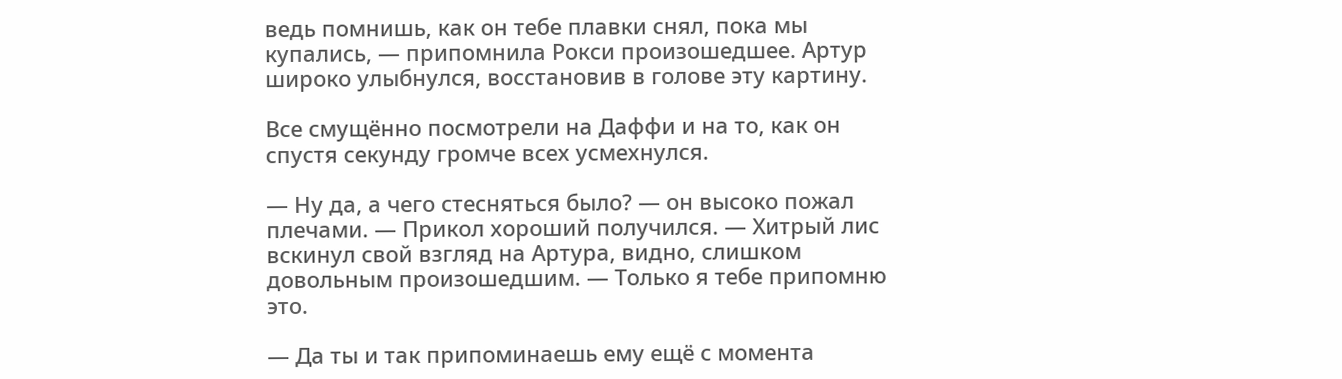ведь помнишь, как он тебе плавки снял, пока мы купались, — припомнила Рокси произошедшее. Артур широко улыбнулся, восстановив в голове эту картину.

Все смущённо посмотрели на Даффи и на то, как он спустя секунду громче всех усмехнулся.

— Ну да, а чего стесняться было? — он высоко пожал плечами. — Прикол хороший получился. — Хитрый лис вскинул свой взгляд на Артура, видно, слишком довольным произошедшим. — Только я тебе припомню это.

— Да ты и так припоминаешь ему ещё с момента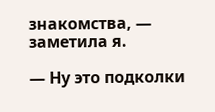знакомства, — заметила я.

— Ну это подколки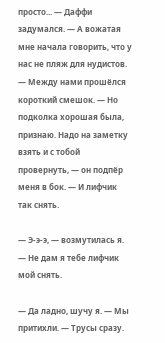просто... — Даффи задумался. — А вожатая мне начала говорить, что у нас не пляж для нудистов. — Между нами прошёлся короткий смешок. — Но подколка хорошая была, признаю. Надо на заметку взять и с тобой провернуть, — он подпёр меня в бок. — И лифчик так снять.

— Э-э-э, — возмутилась я. — Не дам я тебе лифчик мой снять.

— Да ладно, шучу я. — Мы притихли. — Трусы сразу.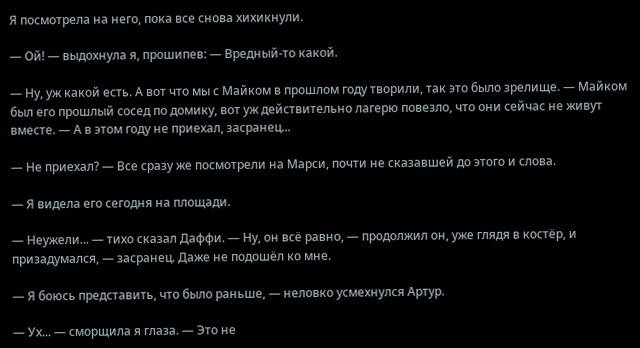Я посмотрела на него, пока все снова хихикнули.

— Ой! — выдохнула я, прошипев: — Вредный-то какой.

— Ну, уж какой есть. А вот что мы с Майком в прошлом году творили, так это было зрелище. — Майком был его прошлый сосед по домику, вот уж действительно лагерю повезло, что они сейчас не живут вместе. — А в этом году не приехал, засранец...

— Не приехал? — Все сразу же посмотрели на Марси, почти не сказавшей до этого и слова.

— Я видела его сегодня на площади.

— Неужели... — тихо сказал Даффи. — Ну, он всё равно, — продолжил он, уже глядя в костёр, и призадумался, — засранец. Даже не подошёл ко мне.

— Я боюсь представить, что было раньше, — неловко усмехнулся Артур.

— Ух... — сморщила я глаза. — Это не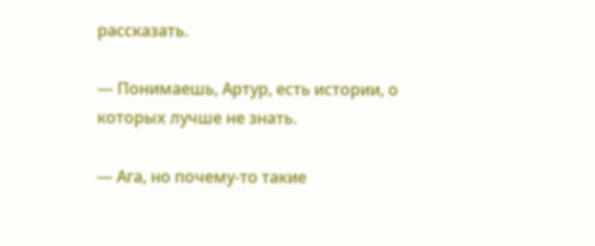рассказать.

— Понимаешь, Артур, есть истории, о которых лучше не знать.

— Ага, но почему-то такие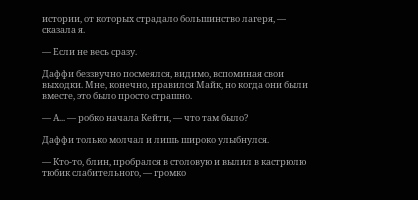истории, от которых страдало большинство лагеря, — сказала я.

— Если не весь сразу.

Даффи беззвучно посмеялся, видимо, вспоминая свои выходки. Мне, конечно, нравился Майк, но когда они были вместе, это было просто страшно.

— А... — робко начала Кейти, — что там было?

Даффи только молчал и лишь широко улыбнулся.

— Кто-то, блин, пробрался в столовую и вылил в кастрюлю тюбик слабительного, — громко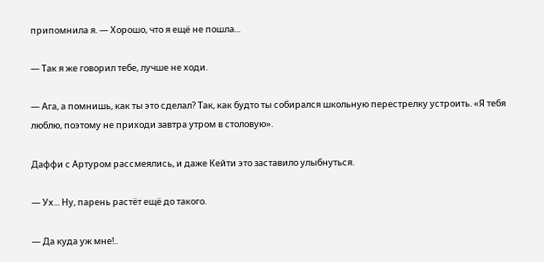припомнила я. — Хорошо, что я ещё не пошла...

— Так я же говорил тебе, лучше не ходи.

— Ага, а помнишь, как ты это сделал? Так, как будто ты собирался школьную перестрелку устроить. «Я тебя люблю, поэтому не приходи завтра утром в столовую».

Даффи с Артуром рассмеялись, и даже Кейти это заставило улыбнуться.

— Ух... Ну, парень растёт ещё до такого.

— Да куда уж мне!..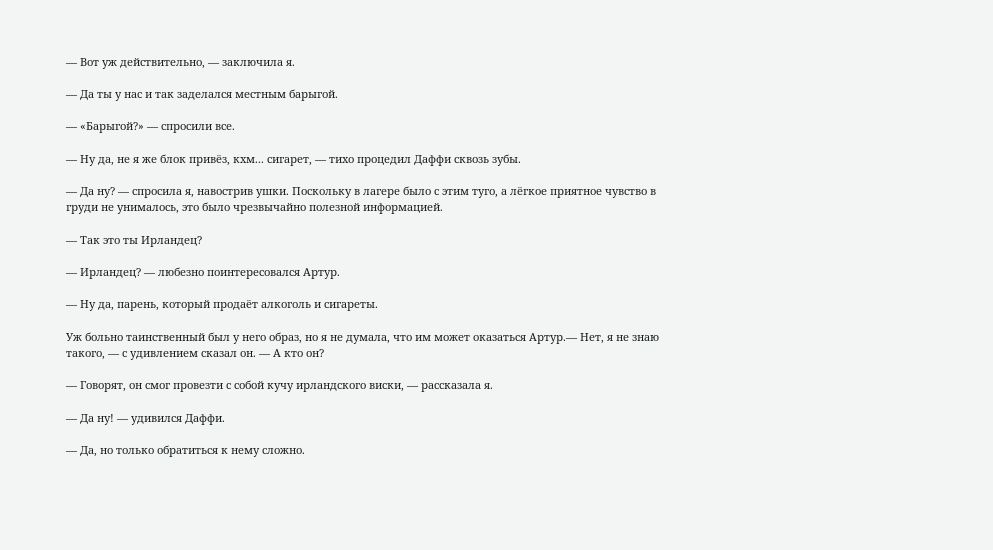— Вот уж действительно, — заключила я.

— Да ты у нас и так заделался местным барыгой.

— «Барыгой?» — спросили все.

— Ну да, не я же блок привёз, кхм... сигарет, — тихо процедил Даффи сквозь зубы.

— Да ну? — спросила я, навострив ушки. Поскольку в лагере было с этим туго, а лёгкое приятное чувство в груди не унималось, это было чрезвычайно полезной информацией.

— Так это ты Ирландец?

— Ирландец? — любезно поинтересовался Артур.

— Ну да, парень, который продаёт алкоголь и сигареты.

Уж больно таинственный был у него образ, но я не думала, что им может оказаться Артур.— Нет, я не знаю такого, — с удивлением сказал он. — А кто он?

— Говорят, он смог провезти с собой кучу ирландского виски, — рассказала я.

— Да ну! — удивился Даффи.

— Да, но только обратиться к нему сложно.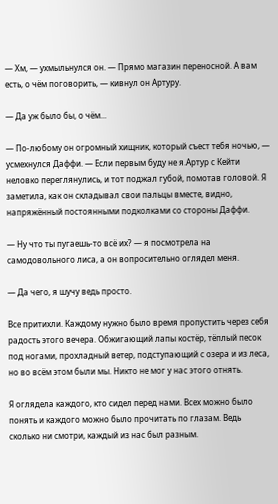— Хм, — ухмыльнулся он. — Прямо магазин переносной. А вам есть, о чём поговорить, — кивнул он Артуру.

— Да уж было бы, о чём...

— По-любому он огромный хищник, который съест тебя ночью, — усмехнулся Даффи. — Если первым буду не я.Артур с Кейти неловко переглянулись, и тот поджал губой, помотав головой. Я заметила, как он складывал свои пальцы вместе, видно, напряжённый постоянными подколками со стороны Даффи.

— Ну что ты пугаешь-то всё их? — я посмотрела на самодовольного лиса, а он вопросительно оглядел меня.

— Да чего, я шучу ведь просто.

Все притихли. Каждому нужно было время пропустить через себя радость этого вечера. Обжигающий лапы костёр, тёплый песок под ногами, прохладный ветер, подступающий с озера и из леса, но во всём этом были мы. Никто не мог у нас этого отнять.

Я оглядела каждого, кто сидел перед нами. Всех можно было понять и каждого можно было прочитать по глазам. Ведь сколько ни смотри, каждый из нас был разным.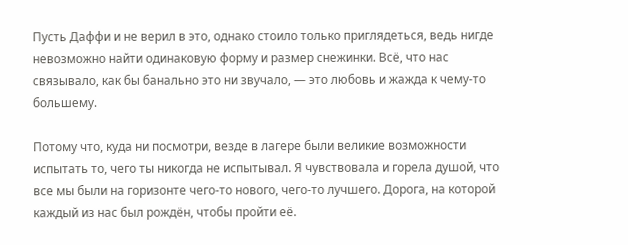Пусть Даффи и не верил в это, однако стоило только приглядеться, ведь нигде невозможно найти одинаковую форму и размер снежинки. Всё, что нас связывало, как бы банально это ни звучало, — это любовь и жажда к чему-то большему.

Потому что, куда ни посмотри, везде в лагере были великие возможности испытать то, чего ты никогда не испытывал. Я чувствовала и горела душой, что все мы были на горизонте чего-то нового, чего-то лучшего. Дорога, на которой каждый из нас был рождён, чтобы пройти её.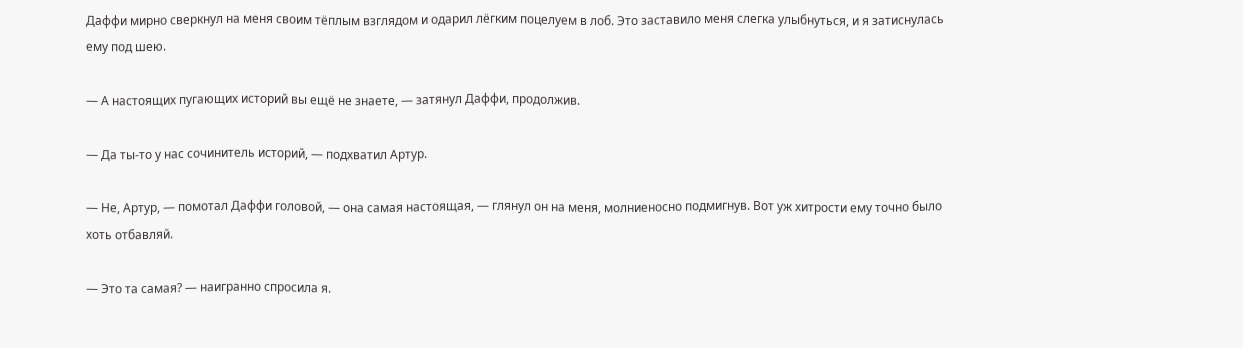Даффи мирно сверкнул на меня своим тёплым взглядом и одарил лёгким поцелуем в лоб. Это заставило меня слегка улыбнуться, и я затиснулась ему под шею.

— А настоящих пугающих историй вы ещё не знаете, — затянул Даффи, продолжив.

— Да ты-то у нас сочинитель историй, — подхватил Артур.

— Не, Артур, — помотал Даффи головой, — она самая настоящая, — глянул он на меня, молниеносно подмигнув. Вот уж хитрости ему точно было хоть отбавляй.

— Это та самая? — наигранно спросила я.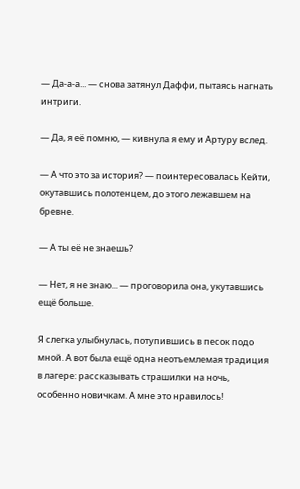— Да-а-а... — снова затянул Даффи, пытаясь нагнать интриги.

— Да, я её помню, — кивнула я ему и Артуру вслед.

— А что это за история? — поинтересовалась Кейти, окутавшись полотенцем, до этого лежавшем на бревне.

— А ты её не знаешь?

— Нет, я не знаю... — проговорила она, укутавшись ещё больше.

Я слегка улыбнулась, потупившись в песок подо мной. А вот была ещё одна неотъемлемая традиция в лагере: рассказывать страшилки на ночь, особенно новичкам. А мне это нравилось!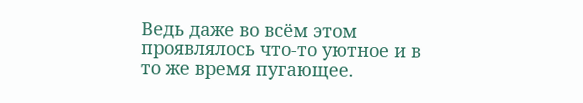Ведь даже во всём этом проявлялось что-то уютное и в то же время пугающее.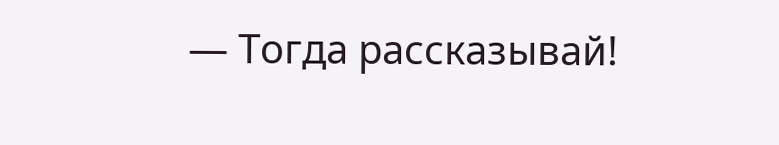— Тогда рассказывай!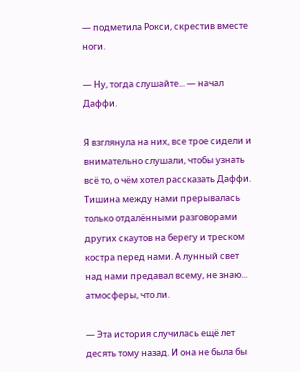— подметила Рокси, скрестив вместе ноги.

— Ну, тогда слушайте... — начал Даффи.

Я взглянула на них, все трое сидели и внимательно слушали, чтобы узнать всё то, о чём хотел рассказать Даффи. Тишина между нами прерывалась только отдалёнными разговорами других скаутов на берегу и треском костра перед нами. А лунный свет над нами предавал всему, не знаю... атмосферы, что ли.

— Эта история случилась ещё лет десять тому назад. И она не была бы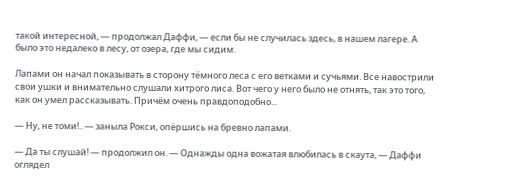такой интересной, — продолжал Даффи, — если бы не случилась здесь, в нашем лагере. А было это недалеко в лесу, от озера, где мы сидим.

Лапами он начал показывать в сторону тёмного леса с его ветками и сучьями. Все навострили свои ушки и внимательно слушали хитрого лиса. Вот чего у него было не отнять, так это того, как он умел рассказывать. Причём очень правдоподобно...

— Ну, не томи!.. — заныла Рокси, опёршись на бревно лапами.

— Да ты слушай! — продолжил он. — Однажды одна вожатая влюбилась в скаута, — Даффи оглядел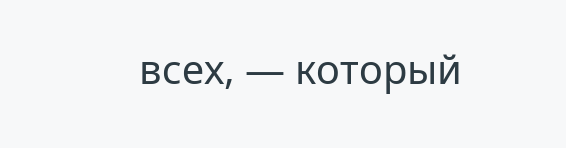всех, — который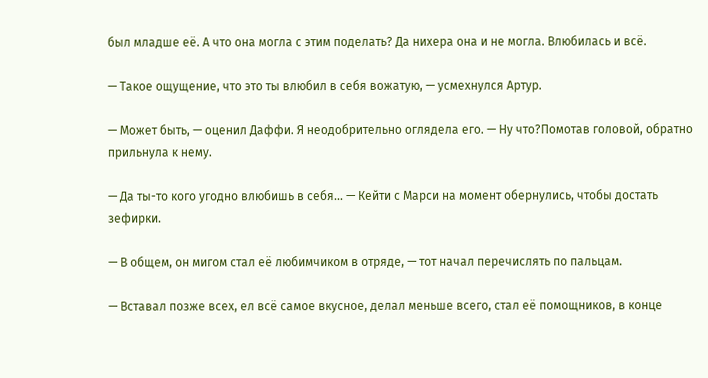был младше её. А что она могла с этим поделать? Да нихера она и не могла. Влюбилась и всё.

— Такое ощущение, что это ты влюбил в себя вожатую, — усмехнулся Артур.

— Может быть, — оценил Даффи. Я неодобрительно оглядела его. — Ну что?Помотав головой, обратно прильнула к нему.

— Да ты-то кого угодно влюбишь в себя... — Кейти с Марси на момент обернулись, чтобы достать зефирки.

— В общем, он мигом стал её любимчиком в отряде, — тот начал перечислять по пальцам.

— Вставал позже всех, ел всё самое вкусное, делал меньше всего, стал её помощников, в конце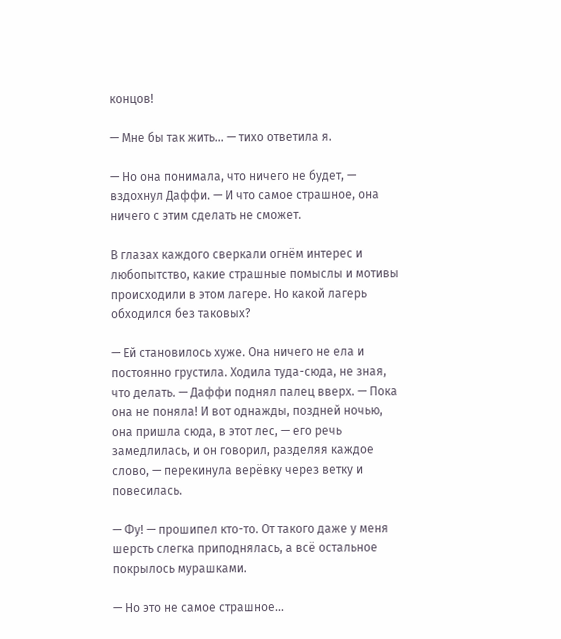концов!

— Мне бы так жить... — тихо ответила я.

— Но она понимала, что ничего не будет, — вздохнул Даффи. — И что самое страшное, она ничего с этим сделать не сможет.

В глазах каждого сверкали огнём интерес и любопытство, какие страшные помыслы и мотивы происходили в этом лагере. Но какой лагерь обходился без таковых?

— Ей становилось хуже. Она ничего не ела и постоянно грустила. Ходила туда-сюда, не зная, что делать. — Даффи поднял палец вверх. — Пока она не поняла! И вот однажды, поздней ночью, она пришла сюда, в этот лес, — его речь замедлилась, и он говорил, разделяя каждое слово, — перекинула верёвку через ветку и повесилась.

— Фу! — прошипел кто-то. От такого даже у меня шерсть слегка приподнялась, а всё остальное покрылось мурашками.

— Но это не самое страшное...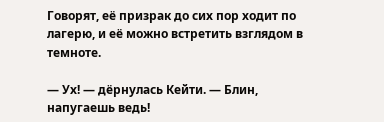Говорят, её призрак до сих пор ходит по лагерю, и её можно встретить взглядом в темноте.

— Ух! — дёрнулась Кейти. — Блин, напугаешь ведь!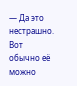— Да это нестрашно. Вот обычно её можно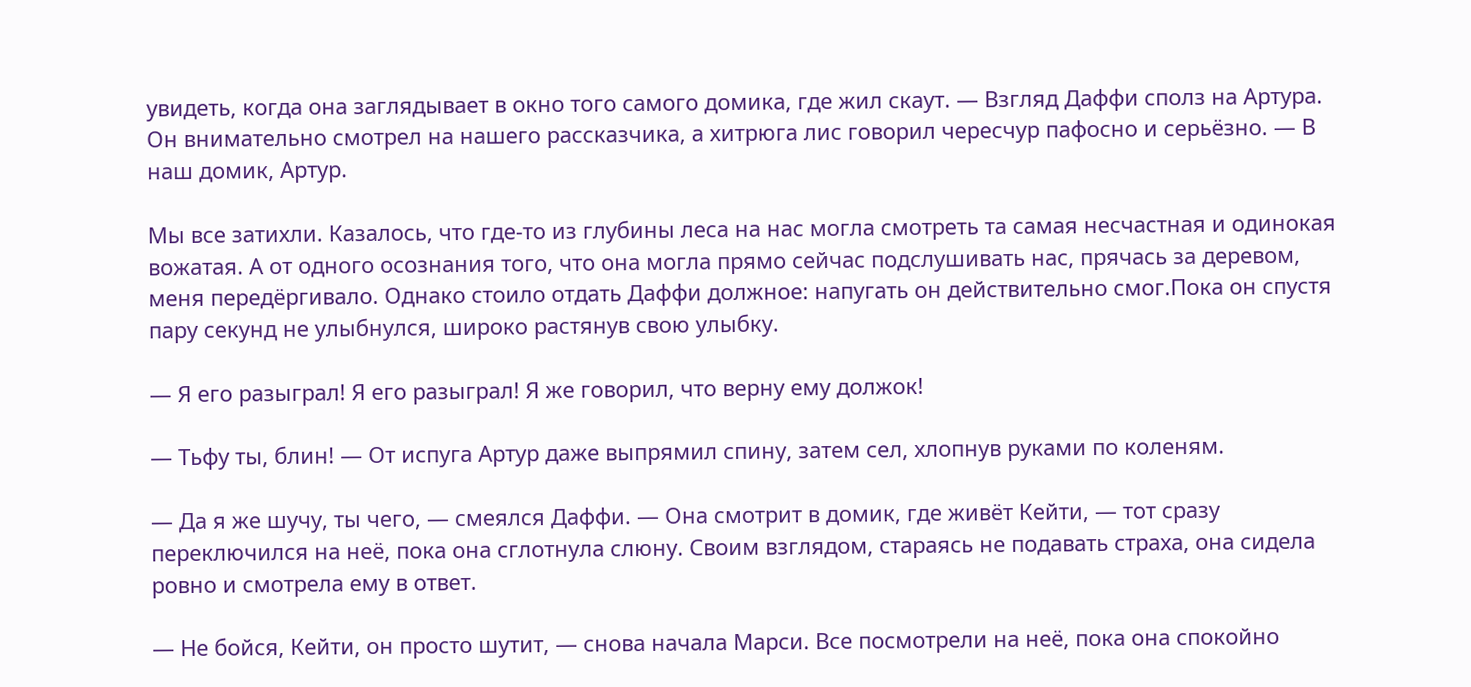увидеть, когда она заглядывает в окно того самого домика, где жил скаут. — Взгляд Даффи сполз на Артура. Он внимательно смотрел на нашего рассказчика, а хитрюга лис говорил чересчур пафосно и серьёзно. — В наш домик, Артур.

Мы все затихли. Казалось, что где-то из глубины леса на нас могла смотреть та самая несчастная и одинокая вожатая. А от одного осознания того, что она могла прямо сейчас подслушивать нас, прячась за деревом, меня передёргивало. Однако стоило отдать Даффи должное: напугать он действительно смог.Пока он спустя пару секунд не улыбнулся, широко растянув свою улыбку.

— Я его разыграл! Я его разыграл! Я же говорил, что верну ему должок!

— Тьфу ты, блин! — От испуга Артур даже выпрямил спину, затем сел, хлопнув руками по коленям.

— Да я же шучу, ты чего, — смеялся Даффи. — Она смотрит в домик, где живёт Кейти, — тот сразу переключился на неё, пока она сглотнула слюну. Своим взглядом, стараясь не подавать страха, она сидела ровно и смотрела ему в ответ.

— Не бойся, Кейти, он просто шутит, — снова начала Марси. Все посмотрели на неё, пока она спокойно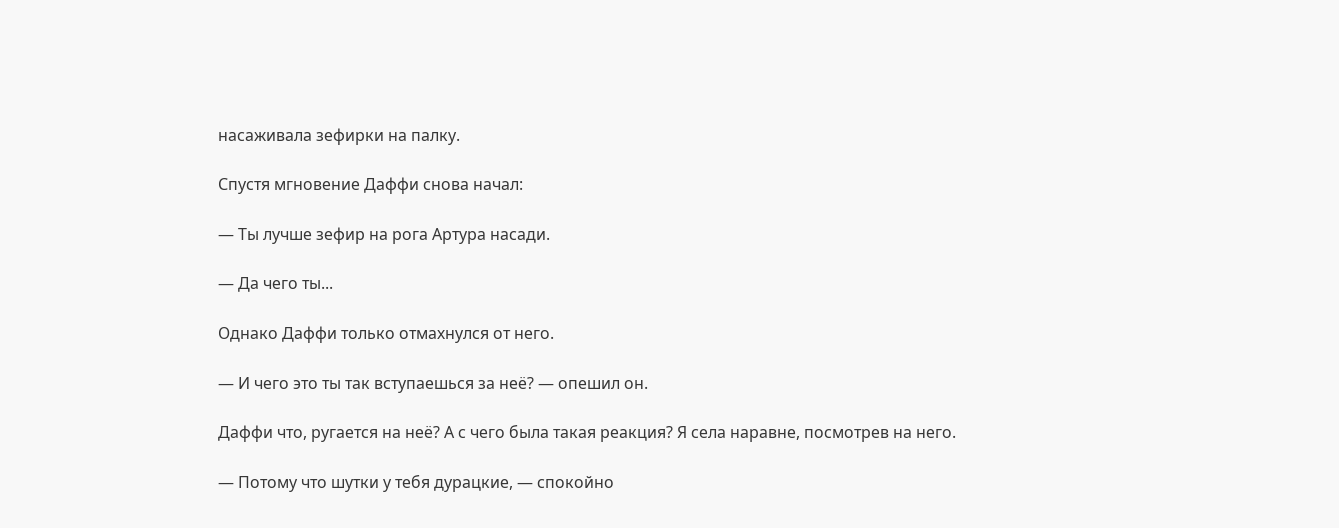насаживала зефирки на палку.

Спустя мгновение Даффи снова начал:

— Ты лучше зефир на рога Артура насади.

— Да чего ты...

Однако Даффи только отмахнулся от него.

— И чего это ты так вступаешься за неё? — опешил он.

Даффи что, ругается на неё? А с чего была такая реакция? Я села наравне, посмотрев на него.

— Потому что шутки у тебя дурацкие, — спокойно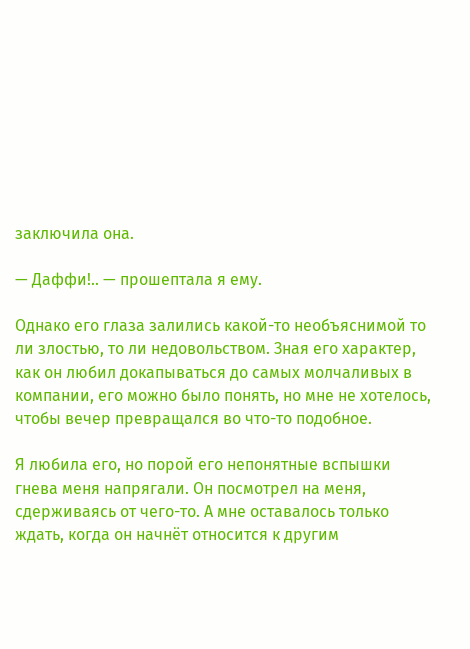заключила она.

— Даффи!.. — прошептала я ему.

Однако его глаза залились какой-то необъяснимой то ли злостью, то ли недовольством. Зная его характер, как он любил докапываться до самых молчаливых в компании, его можно было понять, но мне не хотелось, чтобы вечер превращался во что-то подобное.

Я любила его, но порой его непонятные вспышки гнева меня напрягали. Он посмотрел на меня, сдерживаясь от чего-то. А мне оставалось только ждать, когда он начнёт относится к другим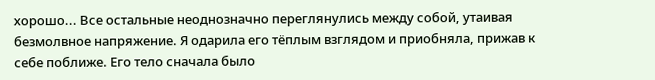хорошо... Все остальные неоднозначно переглянулись между собой, утаивая безмолвное напряжение. Я одарила его тёплым взглядом и приобняла, прижав к себе поближе. Его тело сначала было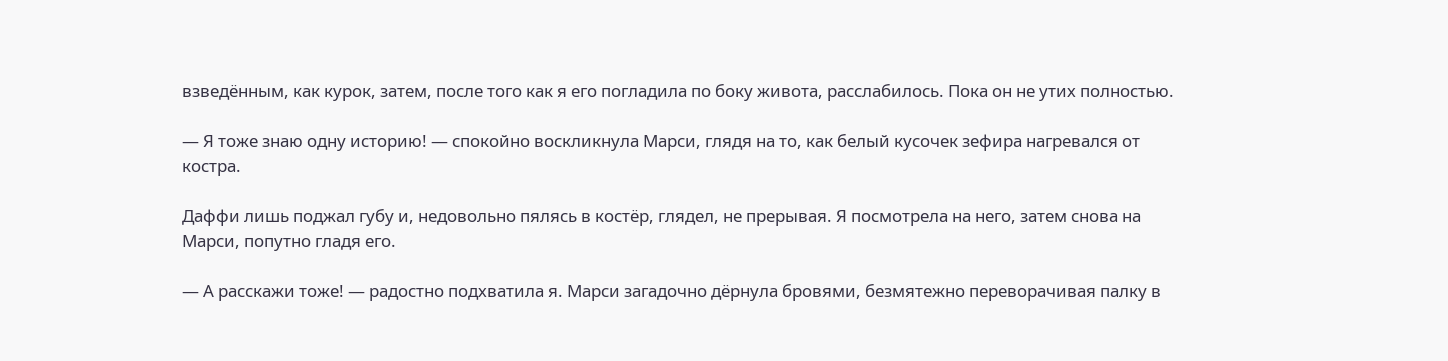взведённым, как курок, затем, после того как я его погладила по боку живота, расслабилось. Пока он не утих полностью.

— Я тоже знаю одну историю! — спокойно воскликнула Марси, глядя на то, как белый кусочек зефира нагревался от костра.

Даффи лишь поджал губу и, недовольно пялясь в костёр, глядел, не прерывая. Я посмотрела на него, затем снова на Марси, попутно гладя его.

— А расскажи тоже! — радостно подхватила я. Марси загадочно дёрнула бровями, безмятежно переворачивая палку в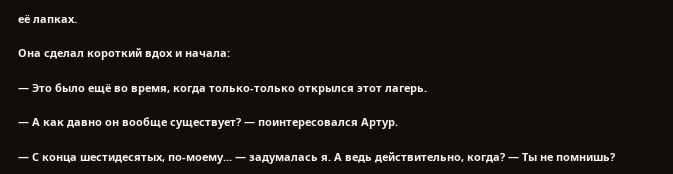её лапках.

Она сделал короткий вдох и начала:

— Это было ещё во время, когда только-только открылся этот лагерь.

— А как давно он вообще существует? — поинтересовался Артур.

— С конца шестидесятых, по-моему... — задумалась я. А ведь действительно, когда? — Ты не помнишь?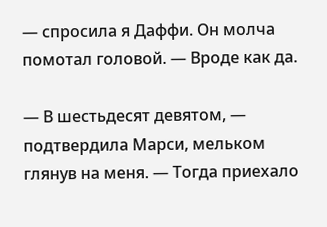— спросила я Даффи. Он молча помотал головой. — Вроде как да.

— В шестьдесят девятом, — подтвердила Марси, мельком глянув на меня. — Тогда приехало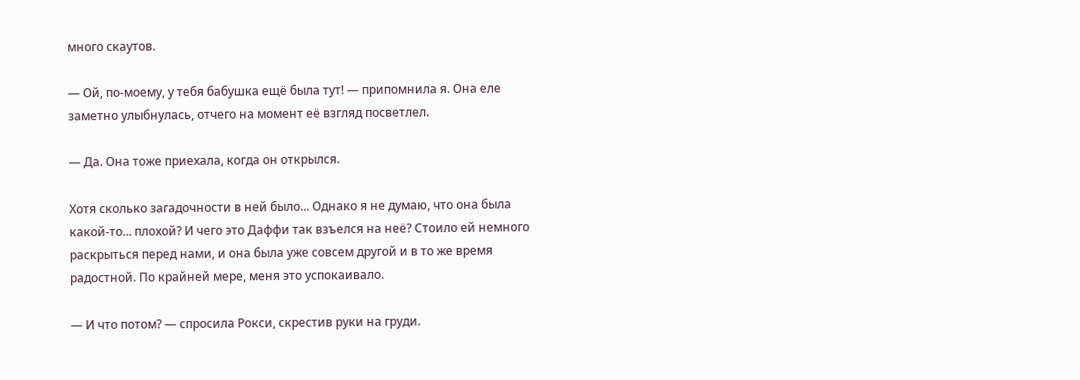много скаутов.

— Ой, по-моему, у тебя бабушка ещё была тут! — припомнила я. Она еле заметно улыбнулась, отчего на момент её взгляд посветлел.

— Да. Она тоже приехала, когда он открылся.

Хотя сколько загадочности в ней было... Однако я не думаю, что она была какой-то... плохой? И чего это Даффи так взъелся на неё? Стоило ей немного раскрыться перед нами, и она была уже совсем другой и в то же время радостной. По крайней мере, меня это успокаивало.

— И что потом? — спросила Рокси, скрестив руки на груди.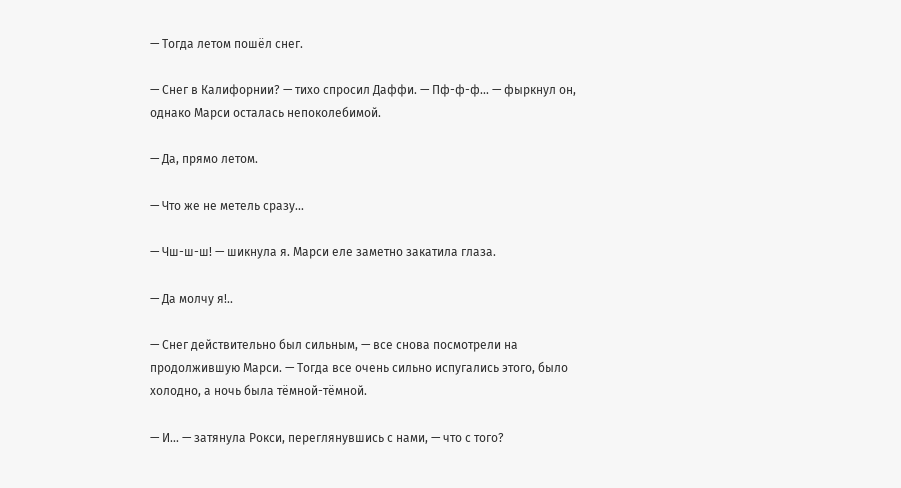— Тогда летом пошёл снег.

— Снег в Калифорнии? — тихо спросил Даффи. — Пф-ф-ф... — фыркнул он, однако Марси осталась непоколебимой.

— Да, прямо летом.

— Что же не метель сразу...

— Чш-ш-ш! — шикнула я. Марси еле заметно закатила глаза.

— Да молчу я!..

— Снег действительно был сильным, — все снова посмотрели на продолжившую Марси. — Тогда все очень сильно испугались этого, было холодно, а ночь была тёмной-тёмной.

— И... — затянула Рокси, переглянувшись с нами, — что с того?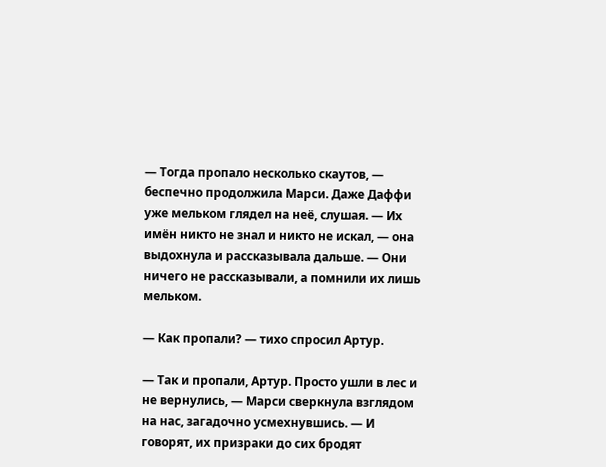— Тогда пропало несколько скаутов, — беспечно продолжила Марси. Даже Даффи уже мельком глядел на неё, слушая. — Их имён никто не знал и никто не искал, — она выдохнула и рассказывала дальше. — Они ничего не рассказывали, а помнили их лишь мельком.

— Как пропали? — тихо спросил Артур.

— Так и пропали, Артур. Просто ушли в лес и не вернулись, — Марси сверкнула взглядом на нас, загадочно усмехнувшись. — И говорят, их призраки до сих бродят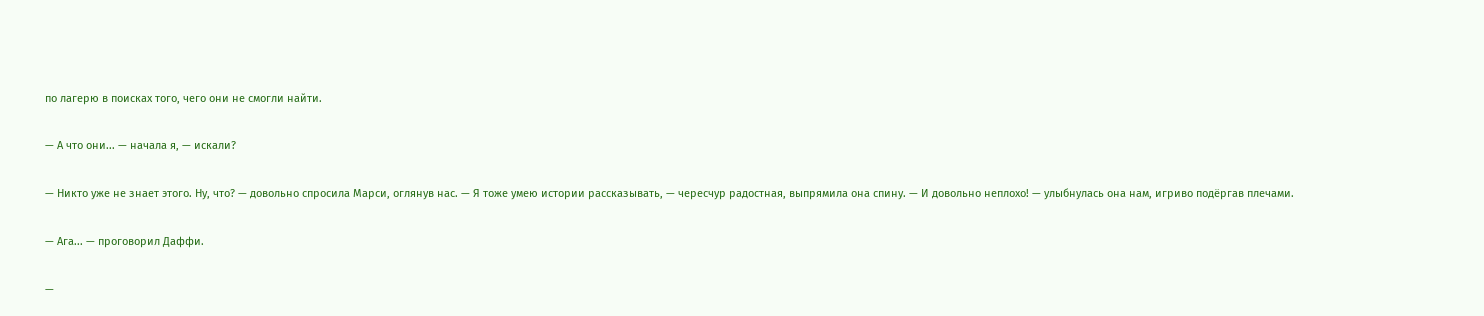по лагерю в поисках того, чего они не смогли найти.

— А что они... — начала я, — искали?

— Никто уже не знает этого. Ну, что? — довольно спросила Марси, оглянув нас. — Я тоже умею истории рассказывать, — чересчур радостная, выпрямила она спину. — И довольно неплохо! — улыбнулась она нам, игриво подёргав плечами.

— Ага... — проговорил Даффи.

—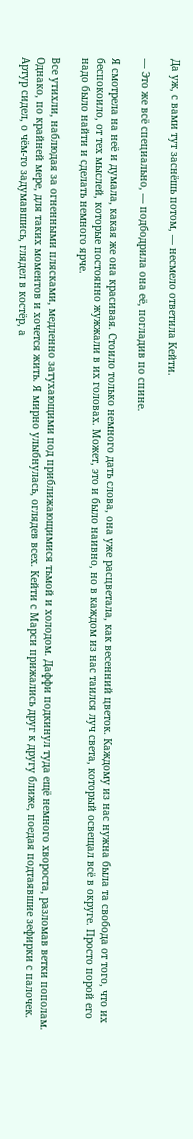Да уж, с вами тут заснёшь потом, — несмело ответила Кейти.

— Это же всё специально, — подбодрила она её, погладив по спине.

Я смотрела на неё и думала, какая же она красивая. Стоило только немного дать слова, она уже расцветала, как весенний цветок. Каждому из нас нужна была та свобода от того, что их беспокоило, от тех мыслей, которые постоянно жужжали в их головах. Может, это и было наивно, но в каждом из нас таился луч света, который освещал всё в округе. Просто порой его надо было найти и сделать немного ярче.

Все утихли, наблюдая за огненными плясками, медленно затухающими под приближающимися тьмой и холодом. Даффи подкинул туда ещё немного хвороста, разломав ветки пополам. Однако, по крайней мере, для таких моментов и хочется жить. Я мирно улыбнулась, оглядев всех. Кейти с Марси прижались друг к другу ближе, поедая подтаявшие зефирки с палочек. Артур сидел, о чём-то задумавшись, глядел в костёр, а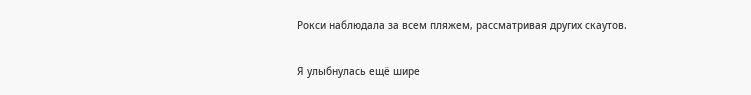Рокси наблюдала за всем пляжем, рассматривая других скаутов.

Я улыбнулась ещё шире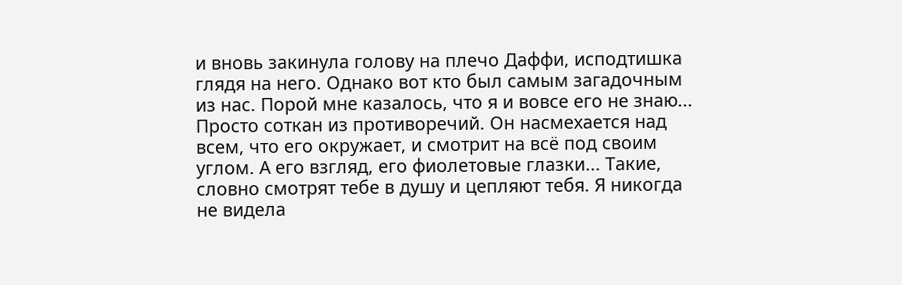и вновь закинула голову на плечо Даффи, исподтишка глядя на него. Однако вот кто был самым загадочным из нас. Порой мне казалось, что я и вовсе его не знаю... Просто соткан из противоречий. Он насмехается над всем, что его окружает, и смотрит на всё под своим углом. А его взгляд, его фиолетовые глазки... Такие, словно смотрят тебе в душу и цепляют тебя. Я никогда не видела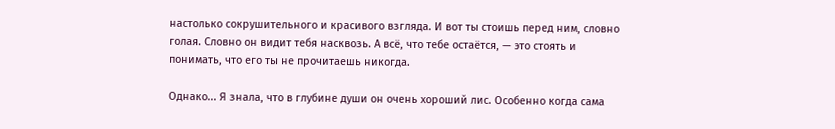настолько сокрушительного и красивого взгляда. И вот ты стоишь перед ним, словно голая. Словно он видит тебя насквозь. А всё, что тебе остаётся, — это стоять и понимать, что его ты не прочитаешь никогда.

Однако... Я знала, что в глубине души он очень хороший лис. Особенно когда сама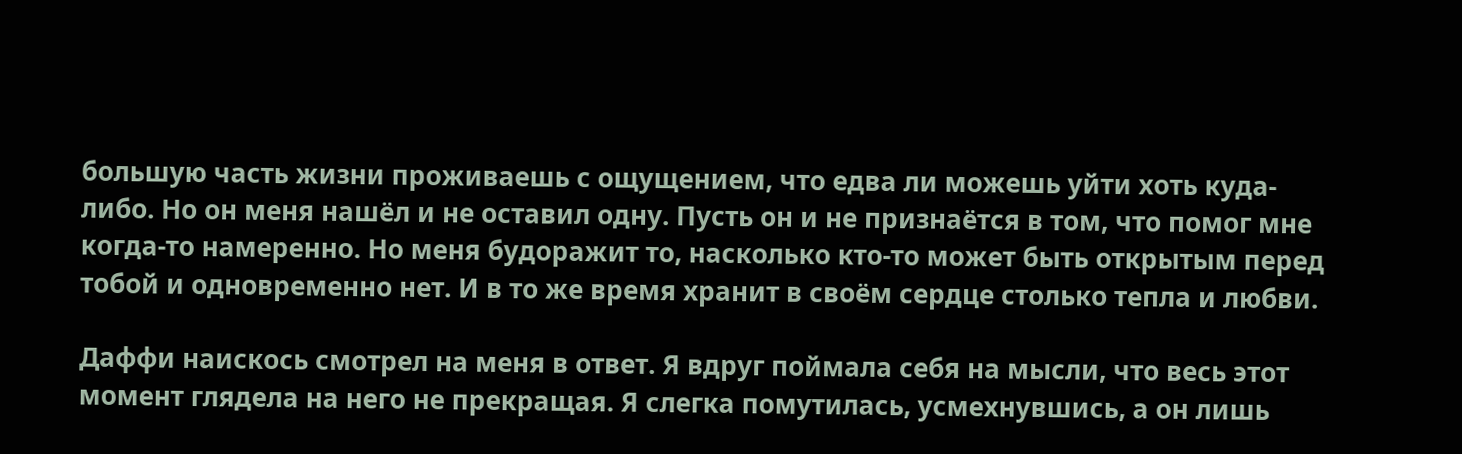большую часть жизни проживаешь с ощущением, что едва ли можешь уйти хоть куда-либо. Но он меня нашёл и не оставил одну. Пусть он и не признаётся в том, что помог мне когда-то намеренно. Но меня будоражит то, насколько кто-то может быть открытым перед тобой и одновременно нет. И в то же время хранит в своём сердце столько тепла и любви.

Даффи наискось смотрел на меня в ответ. Я вдруг поймала себя на мысли, что весь этот момент глядела на него не прекращая. Я слегка помутилась, усмехнувшись, а он лишь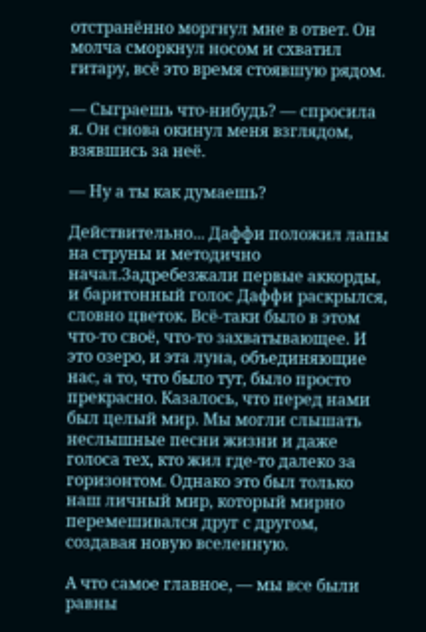отстранённо моргнул мне в ответ. Он молча сморкнул носом и схватил гитару, всё это время стоявшую рядом.

— Сыграешь что-нибудь? — спросила я. Он снова окинул меня взглядом, взявшись за неё.

— Ну а ты как думаешь?

Действительно... Даффи положил лапы на струны и методично начал.Задребезжали первые аккорды, и баритонный голос Даффи раскрылся, словно цветок. Всё-таки было в этом что-то своё, что-то захватывающее. И это озеро, и эта луна, объединяющие нас, а то, что было тут, было просто прекрасно. Казалось, что перед нами был целый мир. Мы могли слышать неслышные песни жизни и даже голоса тех, кто жил где-то далеко за горизонтом. Однако это был только наш личный мир, который мирно перемешивался друг с другом, создавая новую вселенную.

А что самое главное, — мы все были равны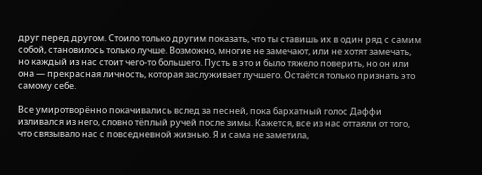друг перед другом. Стоило только другим показать, что ты ставишь их в один ряд с самим собой, становилось только лучше. Возможно, многие не замечают, или не хотят замечать, но каждый из нас стоит чего-то большего. Пусть в это и было тяжело поверить, но он или она — прекрасная личность, которая заслуживает лучшего. Остаётся только признать это самому себе.

Все умиротворённо покачивались вслед за песней, пока бархатный голос Даффи изливался из него, словно тёплый ручей после зимы. Кажется, все из нас оттаяли от того, что связывало нас с повседневной жизнью. Я и сама не заметила,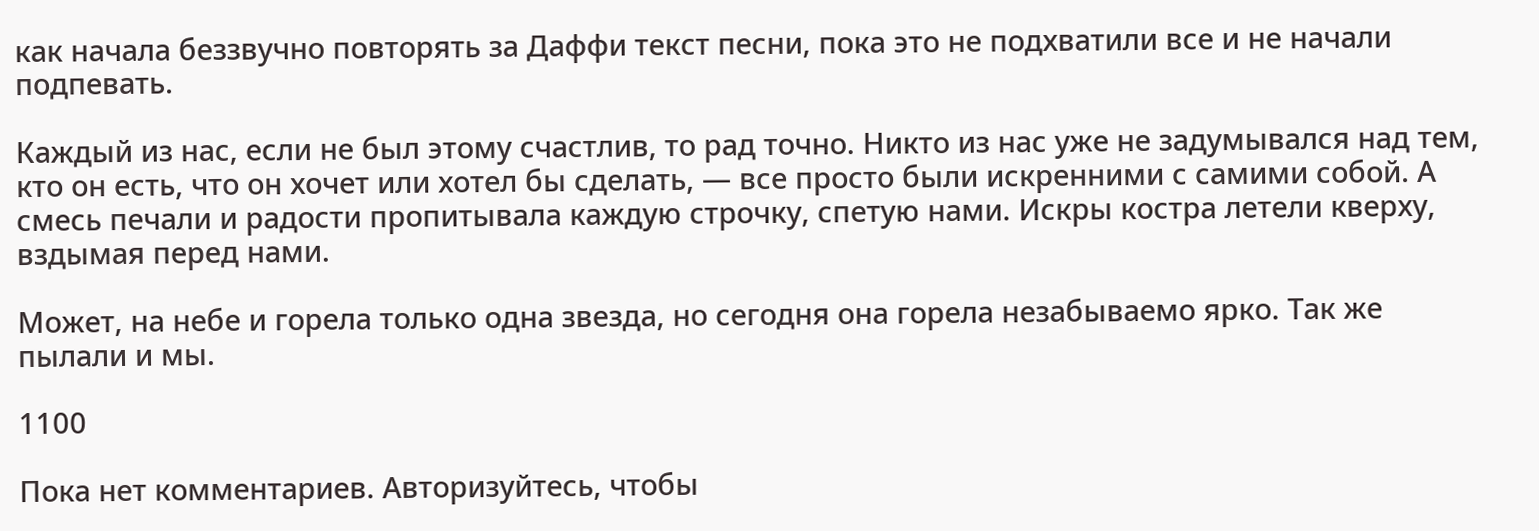как начала беззвучно повторять за Даффи текст песни, пока это не подхватили все и не начали подпевать.

Каждый из нас, если не был этому счастлив, то рад точно. Никто из нас уже не задумывался над тем, кто он есть, что он хочет или хотел бы сделать, — все просто были искренними с самими собой. А смесь печали и радости пропитывала каждую строчку, спетую нами. Искры костра летели кверху, вздымая перед нами.

Может, на небе и горела только одна звезда, но сегодня она горела незабываемо ярко. Так же пылали и мы.

1100

Пока нет комментариев. Авторизуйтесь, чтобы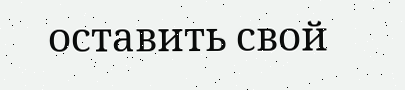оставить свой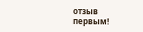отзыв первым!